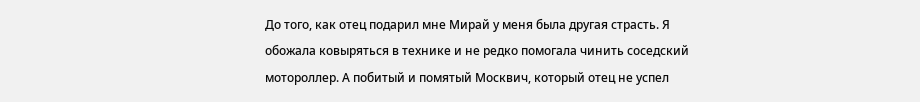До того, как отец подарил мне Мирай у меня была другая страсть. Я обожала ковыряться в технике и не редко помогала чинить соседский мотороллер. А побитый и помятый Москвич, который отец не успел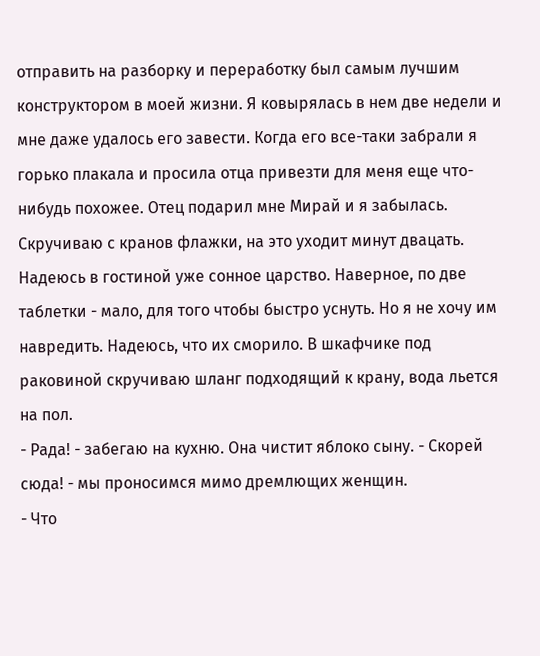отправить на разборку и переработку был самым лучшим конструктором в моей жизни. Я ковырялась в нем две недели и мне даже удалось его завести. Когда его все-таки забрали я горько плакала и просила отца привезти для меня еще что-нибудь похожее. Отец подарил мне Мирай и я забылась.
Скручиваю с кранов флажки, на это уходит минут двацать. Надеюсь в гостиной уже сонное царство. Наверное, по две таблетки - мало, для того чтобы быстро уснуть. Но я не хочу им навредить. Надеюсь, что их сморило. В шкафчике под раковиной скручиваю шланг подходящий к крану, вода льется на пол.
- Рада! - забегаю на кухню. Она чистит яблоко сыну. - Скорей сюда! - мы проносимся мимо дремлющих женщин.
- Что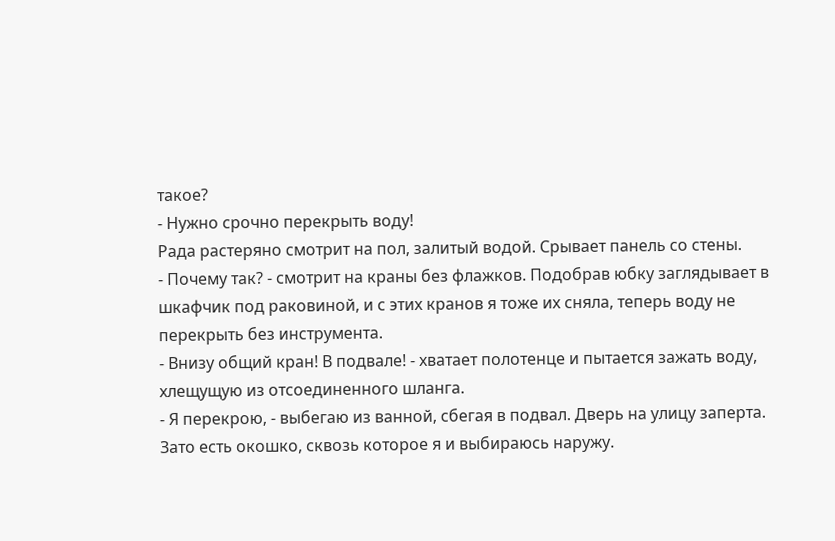такое?
- Нужно срочно перекрыть воду!
Рада растеряно смотрит на пол, залитый водой. Срывает панель со стены.
- Почему так? - смотрит на краны без флажков. Подобрав юбку заглядывает в шкафчик под раковиной, и с этих кранов я тоже их сняла, теперь воду не перекрыть без инструмента.
- Внизу общий кран! В подвале! - хватает полотенце и пытается зажать воду, хлещущую из отсоединенного шланга.
- Я перекрою, - выбегаю из ванной, сбегая в подвал. Дверь на улицу заперта. Зато есть окошко, сквозь которое я и выбираюсь наружу.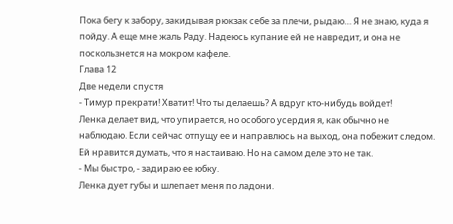Пока бегу к забору, закидывая рюкзак себе за плечи, рыдаю… Я не знаю, куда я пойду. А еще мне жаль Раду. Надеюсь купание ей не навредит, и она не поскользнется на мокром кафеле.
Глава 12
Две недели спустя
- Тимур прекрати! Хватит! Что ты делаешь? А вдруг кто-нибудь войдет!
Ленка делает вид, что упирается, но особого усердия я, как обычно не наблюдаю. Если сейчас отпущу ее и направлюсь на выход, она побежит следом. Ей нравится думать, что я настаиваю. Но на самом деле это не так.
- Мы быстро, - задираю ее юбку.
Ленка дует губы и шлепает меня по ладони.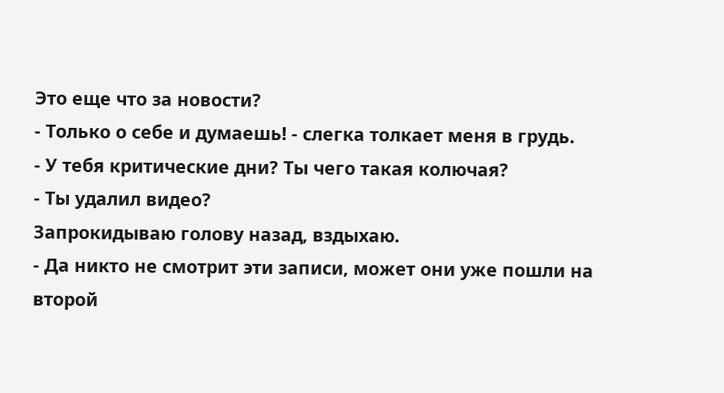Это еще что за новости?
- Только о себе и думаешь! - слегка толкает меня в грудь.
- У тебя критические дни? Ты чего такая колючая?
- Ты удалил видео?
Запрокидываю голову назад, вздыхаю.
- Да никто не смотрит эти записи, может они уже пошли на второй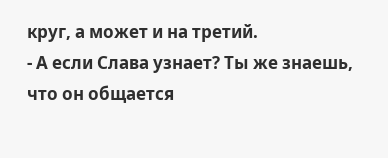круг, а может и на третий.
- А если Слава узнает? Ты же знаешь, что он общается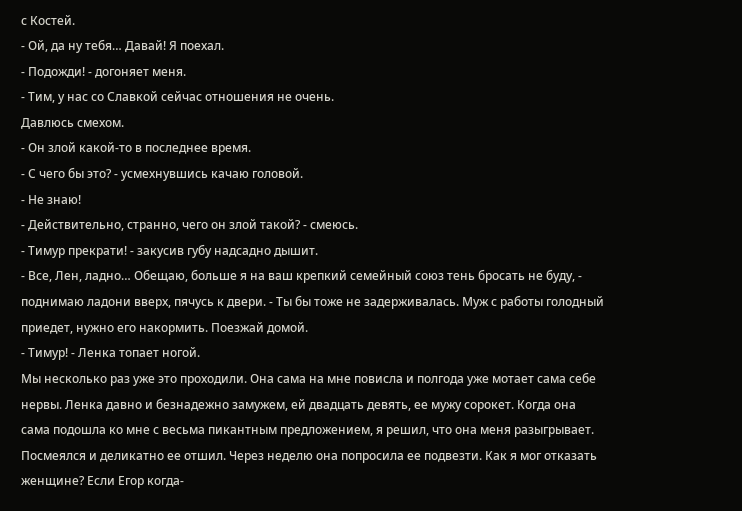с Костей.
- Ой, да ну тебя… Давай! Я поехал.
- Подожди! - догоняет меня.
- Тим, у нас со Славкой сейчас отношения не очень.
Давлюсь смехом.
- Он злой какой-то в последнее время.
- С чего бы это? - усмехнувшись качаю головой.
- Не знаю!
- Действительно, странно, чего он злой такой? - смеюсь.
- Тимур прекрати! - закусив губу надсадно дышит.
- Все, Лен, ладно… Обещаю, больше я на ваш крепкий семейный союз тень бросать не буду, - поднимаю ладони вверх, пячусь к двери. - Ты бы тоже не задерживалась. Муж с работы голодный приедет, нужно его накормить. Поезжай домой.
- Тимур! - Ленка топает ногой.
Мы несколько раз уже это проходили. Она сама на мне повисла и полгода уже мотает сама себе нервы. Ленка давно и безнадежно замужем, ей двадцать девять, ее мужу сорокет. Когда она сама подошла ко мне с весьма пикантным предложением, я решил, что она меня разыгрывает. Посмеялся и деликатно ее отшил. Через неделю она попросила ее подвезти. Как я мог отказать женщине? Если Егор когда-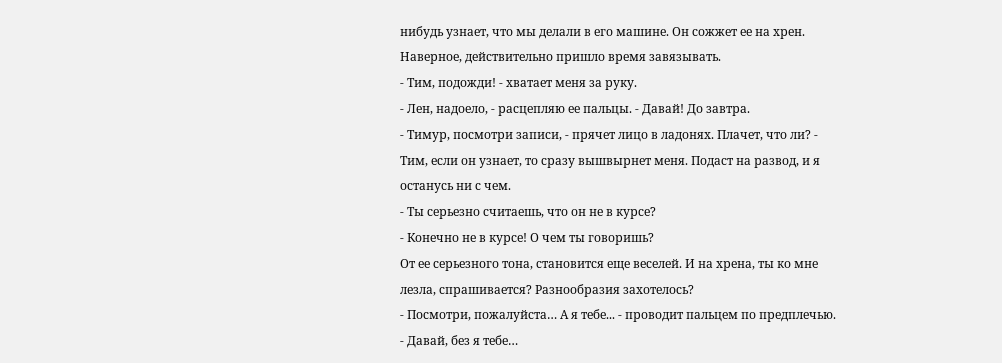нибудь узнает, что мы делали в его машине. Он сожжет ее на хрен. Наверное, действительно пришло время завязывать.
- Тим, подожди! - хватает меня за руку.
- Лен, надоело, - расцепляю ее пальцы. - Давай! До завтра.
- Тимур, посмотри записи, - прячет лицо в ладонях. Плачет, что ли? - Тим, если он узнает, то сразу вышвырнет меня. Подаст на развод, и я останусь ни с чем.
- Ты серьезно считаешь, что он не в курсе?
- Конечно не в курсе! О чем ты говоришь?
От ее серьезного тона, становится еще веселей. И на хрена, ты ко мне лезла, спрашивается? Разнообразия захотелось?
- Посмотри, пожалуйста… А я тебе... - проводит пальцем по предплечью.
- Давай, без я тебе…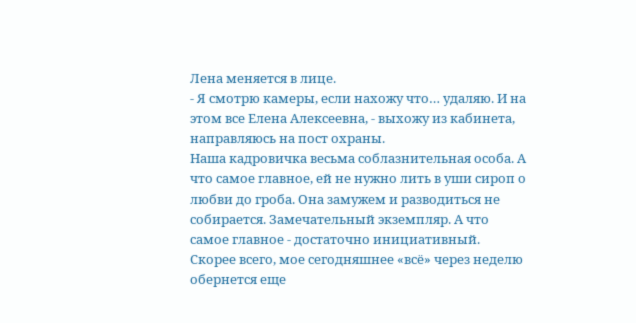Лена меняется в лице.
- Я смотрю камеры, если нахожу что… удаляю. И на этом все Елена Алексеевна, - выхожу из кабинета, направляюсь на пост охраны.
Наша кадровичка весьма соблазнительная особа. А что самое главное, ей не нужно лить в уши сироп о любви до гроба. Она замужем и разводиться не собирается. Замечательный экземпляр. А что самое главное - достаточно инициативный. Скорее всего, мое сегодняшнее «всё» через неделю обернется еще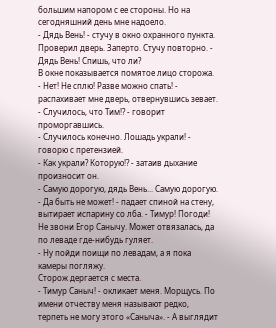большим напором с ее стороны. Но на сегодняшний день мне надоело.
- Дядь Вень! - стучу в окно охранного пункта. Проверил дверь. Заперто. Стучу повторно. - Дядь Вень! Спишь, что ли?
В окне показывается помятое лицо сторожа.
- Нет! Не сплю! Разве можно спать! - распахивает мне дверь, отвернувшись зевает. - Случилось, что Тим!? - говорит проморгавшись.
- Случилось конечно. Лошадь украли! - говорю с претензией.
- Как украли? Которую!? - затаив дыхание произносит он.
- Самую дорогую, дядь Вень... Самую дорогую.
- Да быть не может! - падает спиной на стену, вытирает испарину со лба. - Тимур! Погоди! Не звони Егор Санычу. Может отвязалась, да по леваде где-нибудь гуляет.
- Ну пойди поищи по левадам, а я пока камеры погляжу.
Сторож дергается с места.
- Тимур Саныч! - окликает меня. Морщусь. По имени отчеству меня называют редко, терпеть не могу этого «Саныча». - А выглядит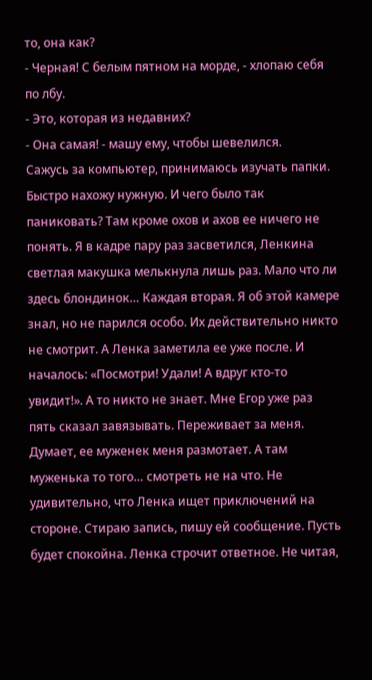то, она как?
- Черная! С белым пятном на морде, - хлопаю себя по лбу.
- Это, которая из недавних?
- Она самая! - машу ему, чтобы шевелился.
Сажусь за компьютер, принимаюсь изучать папки. Быстро нахожу нужную. И чего было так паниковать? Там кроме охов и ахов ее ничего не понять. Я в кадре пару раз засветился, Ленкина светлая макушка мелькнула лишь раз. Мало что ли здесь блондинок… Каждая вторая. Я об этой камере знал, но не парился особо. Их действительно никто не смотрит. А Ленка заметила ее уже после. И началось: «Посмотри! Удали! А вдруг кто-то увидит!». А то никто не знает. Мне Егор уже раз пять сказал завязывать. Переживает за меня. Думает, ее муженек меня размотает. А там муженька то того… смотреть не на что. Не удивительно, что Ленка ищет приключений на стороне. Стираю запись, пишу ей сообщение. Пусть будет спокойна. Ленка строчит ответное. Не читая,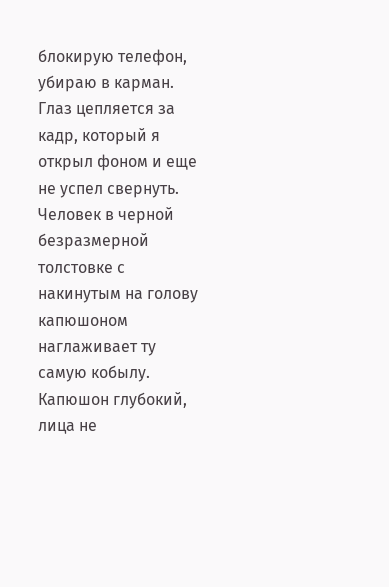блокирую телефон, убираю в карман.
Глаз цепляется за кадр, который я открыл фоном и еще не успел свернуть. Человек в черной безразмерной толстовке с накинутым на голову капюшоном наглаживает ту самую кобылу. Капюшон глубокий, лица не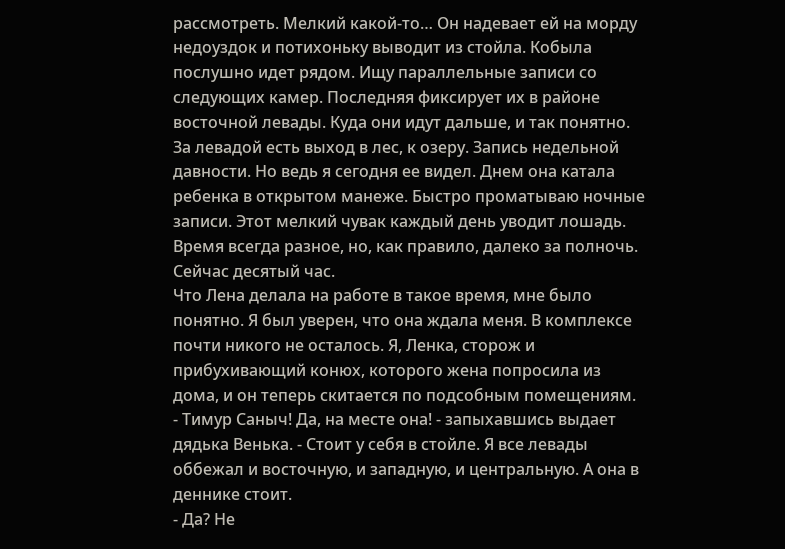рассмотреть. Мелкий какой-то… Он надевает ей на морду недоуздок и потихоньку выводит из стойла. Кобыла послушно идет рядом. Ищу параллельные записи со следующих камер. Последняя фиксирует их в районе восточной левады. Куда они идут дальше, и так понятно. За левадой есть выход в лес, к озеру. Запись недельной давности. Но ведь я сегодня ее видел. Днем она катала ребенка в открытом манеже. Быстро проматываю ночные записи. Этот мелкий чувак каждый день уводит лошадь. Время всегда разное, но, как правило, далеко за полночь. Сейчас десятый час.
Что Лена делала на работе в такое время, мне было понятно. Я был уверен, что она ждала меня. В комплексе почти никого не осталось. Я, Ленка, сторож и прибухивающий конюх, которого жена попросила из дома, и он теперь скитается по подсобным помещениям.
- Тимур Саныч! Да, на месте она! - запыхавшись выдает дядька Венька. - Стоит у себя в стойле. Я все левады оббежал и восточную, и западную, и центральную. А она в деннике стоит.
- Да? Не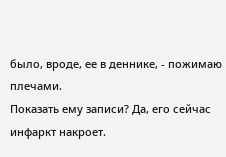было, вроде, ее в деннике, - пожимаю плечами.
Показать ему записи? Да, его сейчас инфаркт накроет.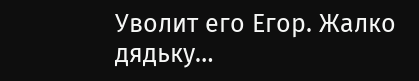Уволит его Егор. Жалко дядьку…